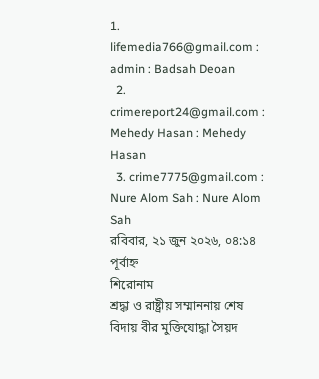1. lifemedia766@gmail.com : admin : Badsah Deoan
  2. crimereport24@gmail.com : Mehedy Hasan : Mehedy Hasan
  3. crime7775@gmail.com : Nure Alom Sah : Nure Alom Sah
রবিবার, ২১ জুন ২০২৬, ০৪:১৪ পূর্বাহ্ন
শিরোনাম
শ্রদ্ধা ও রাষ্ট্রীয় সম্মাননায় শেষ বিদায় বীর মুক্তিযোদ্ধা সৈয়দ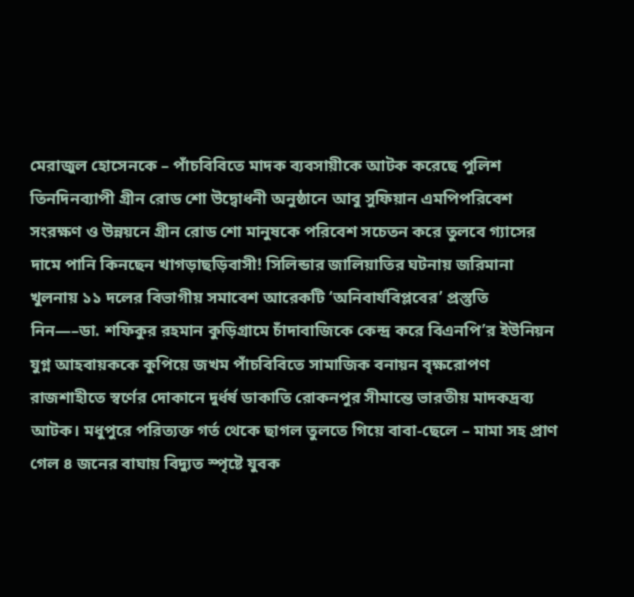মেরাজুল হোসেনকে – পাঁচবিবিতে মাদক ব্যবসায়ীকে আটক করেছে পুলিশ তিনদিনব্যাপী গ্রীন রোড শো উদ্বোধনী অনুষ্ঠানে আবু সুফিয়ান এমপিপরিবেশ সংরক্ষণ ও উন্নয়নে গ্রীন রোড শো মানুষকে পরিবেশ সচেতন করে তুলবে গ্যাসের দামে পানি কিনছেন খাগড়াছড়িবাসী! সিলিন্ডার জালিয়াতির ঘটনায় জরিমানা খুলনায় ১১ দলের বিভাগীয় সমাবেশ আরেকটি ‘অনিবার্যবিপ্লবের’ প্রস্তুতি নিন—–ডা. শফিকুর রহমান কুড়িগ্রামে চাঁদাবাজিকে কেন্দ্র করে বিএনপি’র ইউনিয়ন যুগ্ন আহবায়ককে কুপিয়ে জখম পাঁচবিবিতে সামাজিক বনায়ন বৃক্ষরোপণ রাজশাহীতে স্বর্ণের দোকানে দুর্ধর্ষ ডাকাতি রোকনপুর সীমান্তে ভারতীয় মাদকদ্রব্য আটক। মধুপুরে পরিত্যক্ত গর্ত থেকে ছাগল তুলতে গিয়ে বাবা-ছেলে – মামা সহ প্রাণ গেল ৪ জনের বাঘায় বিদ্যুত স্পৃষ্টে যুবক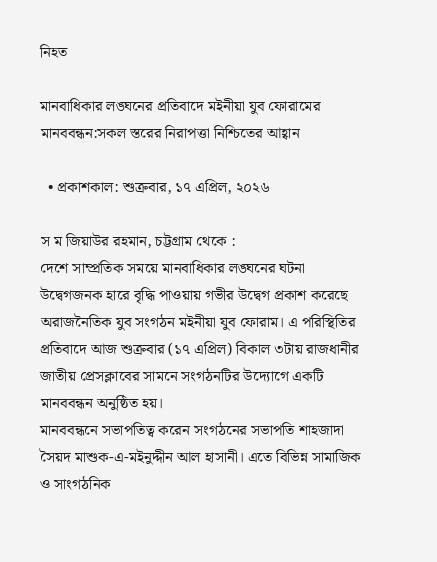নিহত

মানবাধিকার লঙ্ঘনের প্রতিবাদে মইনীয়া যুব ফোরামের মানববন্ধন:সকল স্তরের নিরাপত্তা নিশ্চিতের আহ্বান

  • প্রকাশকাল: শুক্রবার, ১৭ এপ্রিল, ২০২৬

স ম জিয়াউর রহমান, চট্টগ্রাম থেকে :
দেশে সাম্প্রতিক সময়ে মানবাধিকার লঙ্ঘনের ঘটনা উদ্বেগজনক হারে বৃদ্ধি পাওয়ায় গভীর উদ্বেগ প্রকাশ করেছে অরাজনৈতিক যুব সংগঠন মইনীয়া যুব ফোরাম। এ পরিস্থিতির প্রতিবাদে আজ শুক্রবার (১৭ এপ্রিল) বিকাল ৩টায় রাজধানীর জাতীয় প্রেসক্লাবের সামনে সংগঠনটির উদ্যোগে একটি মানববন্ধন অনুষ্ঠিত হয়।
মানববন্ধনে সভাপতিত্ব করেন সংগঠনের সভাপতি শাহজাদা সৈয়দ মাশুক-এ-মইনুদ্দীন আল হাসানী। এতে বিভিন্ন সামাজিক ও সাংগঠনিক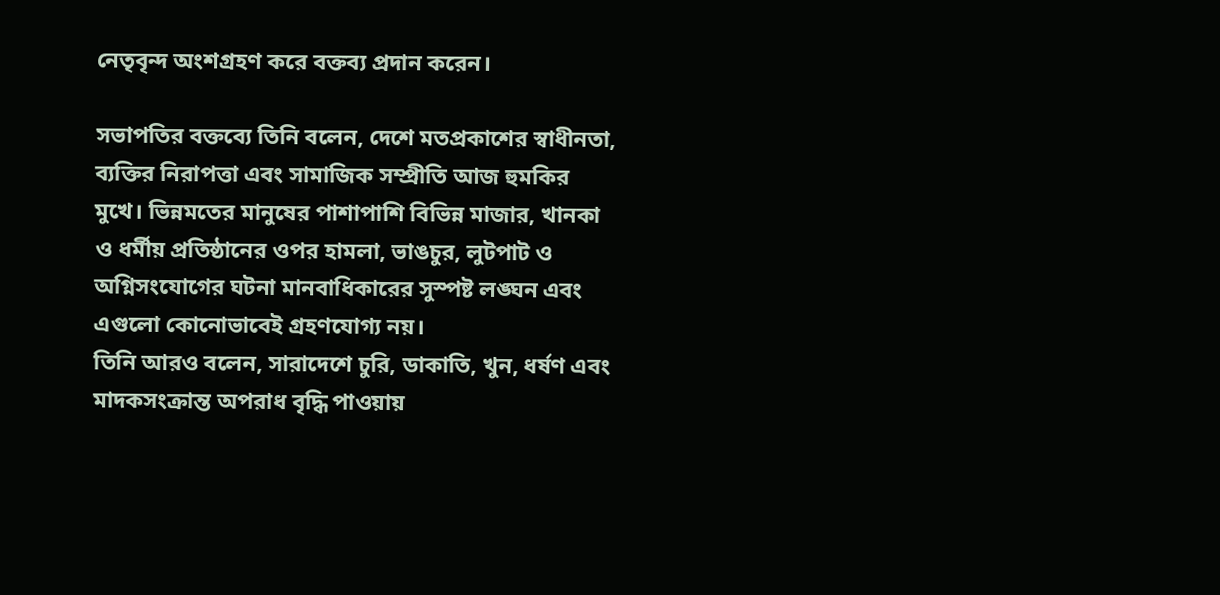নেতৃবৃন্দ অংশগ্রহণ করে বক্তব্য প্রদান করেন।

সভাপতির বক্তব্যে তিনি বলেন, দেশে মতপ্রকাশের স্বাধীনতা, ব্যক্তির নিরাপত্তা এবং সামাজিক সম্প্রীতি আজ হুমকির মুখে। ভিন্নমতের মানুষের পাশাপাশি বিভিন্ন মাজার, খানকা ও ধর্মীয় প্রতিষ্ঠানের ওপর হামলা, ভাঙচুর, লুটপাট ও অগ্নিসংযোগের ঘটনা মানবাধিকারের সুস্পষ্ট লঙ্ঘন এবং এগুলো কোনোভাবেই গ্রহণযোগ্য নয়।
তিনি আরও বলেন, সারাদেশে চুরি, ডাকাতি, খুন, ধর্ষণ এবং মাদকসংক্রান্ত অপরাধ বৃদ্ধি পাওয়ায়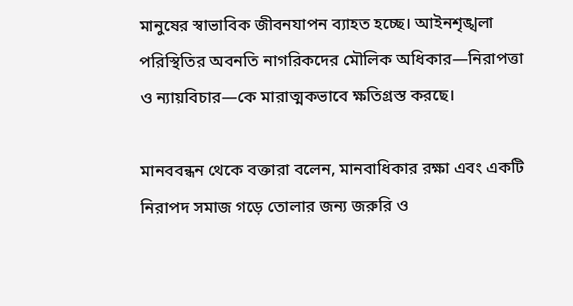মানুষের স্বাভাবিক জীবনযাপন ব্যাহত হচ্ছে। আইনশৃঙ্খলা পরিস্থিতির অবনতি নাগরিকদের মৌলিক অধিকার—নিরাপত্তা ও ন্যায়বিচার—কে মারাত্মকভাবে ক্ষতিগ্রস্ত করছে।

মানববন্ধন থেকে বক্তারা বলেন, মানবাধিকার রক্ষা এবং একটি নিরাপদ সমাজ গড়ে তোলার জন্য জরুরি ও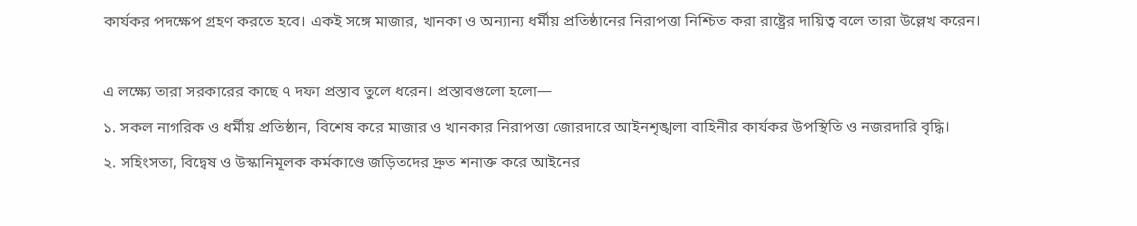কার্যকর পদক্ষেপ গ্রহণ করতে হবে। একই সঙ্গে মাজার, খানকা ও অন্যান্য ধর্মীয় প্রতিষ্ঠানের নিরাপত্তা নিশ্চিত করা রাষ্ট্রের দায়িত্ব বলে তারা উল্লেখ করেন।

এ লক্ষ্যে তারা সরকারের কাছে ৭ দফা প্রস্তাব তুলে ধরেন। প্রস্তাবগুলো হলো—
১. সকল নাগরিক ও ধর্মীয় প্রতিষ্ঠান, বিশেষ করে মাজার ও খানকার নিরাপত্তা জোরদারে আইনশৃঙ্খলা বাহিনীর কার্যকর উপস্থিতি ও নজরদারি বৃদ্ধি।
২. সহিংসতা, বিদ্বেষ ও উস্কানিমূলক কর্মকাণ্ডে জড়িতদের দ্রুত শনাক্ত করে আইনের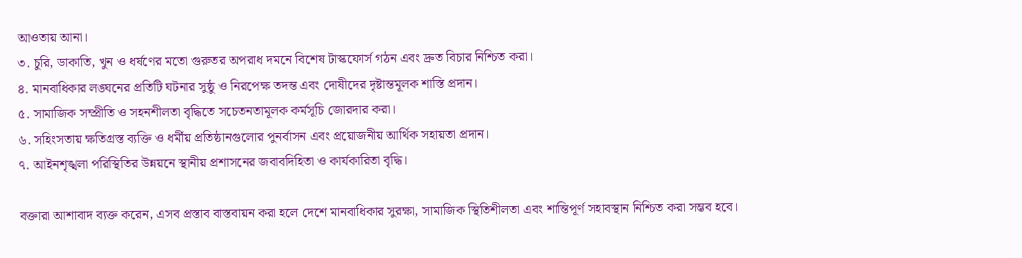আওতায় আনা।
৩. চুরি, ডাকাতি, খুন ও ধর্ষণের মতো গুরুতর অপরাধ দমনে বিশেষ টাস্কফোর্স গঠন এবং দ্রুত বিচার নিশ্চিত করা।
৪. মানবাধিকার লঙ্ঘনের প্রতিটি ঘটনার সুষ্ঠু ও নিরপেক্ষ তদন্ত এবং দোষীদের দৃষ্টান্তমূলক শাস্তি প্রদান।
৫. সামাজিক সম্প্রীতি ও সহনশীলতা বৃদ্ধিতে সচেতনতামূলক কর্মসূচি জোরদার করা।
৬. সহিংসতায় ক্ষতিগ্রস্ত ব্যক্তি ও ধর্মীয় প্রতিষ্ঠানগুলোর পুনর্বাসন এবং প্রয়োজনীয় আর্থিক সহায়তা প্রদান।
৭. আইনশৃঙ্খলা পরিস্থিতির উন্নয়নে স্থানীয় প্রশাসনের জবাবদিহিতা ও কার্যকারিতা বৃদ্ধি।

বক্তারা আশাবাদ ব্যক্ত করেন, এসব প্রস্তাব বাস্তবায়ন করা হলে দেশে মানবাধিকার সুরক্ষা, সামাজিক স্থিতিশীলতা এবং শান্তিপূর্ণ সহাবস্থান নিশ্চিত করা সম্ভব হবে।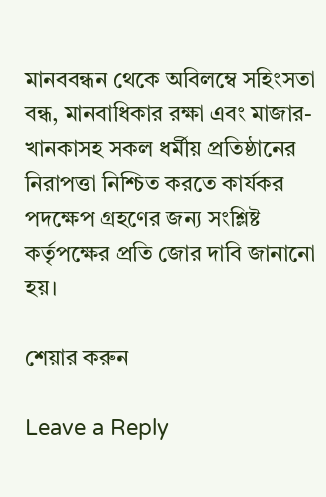মানববন্ধন থেকে অবিলম্বে সহিংসতা বন্ধ, মানবাধিকার রক্ষা এবং মাজার-খানকাসহ সকল ধর্মীয় প্রতিষ্ঠানের নিরাপত্তা নিশ্চিত করতে কার্যকর পদক্ষেপ গ্রহণের জন্য সংশ্লিষ্ট কর্তৃপক্ষের প্রতি জোর দাবি জানানো হয়।

শেয়ার করুন

Leave a Reply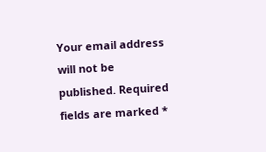Your email address will not be published. Required fields are marked *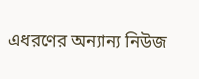এধরণের অন্যান্য নিউজ